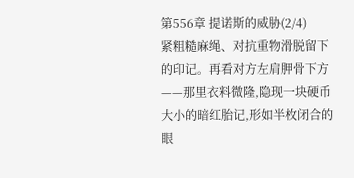第556章 提诺斯的威胁(2/4)
紧粗糙麻绳、对抗重物滑脱留下的印记。再看对方左肩胛骨下方——那里衣料微隆,隐现一块硬币大小的暗红胎记,形如半枚闭合的眼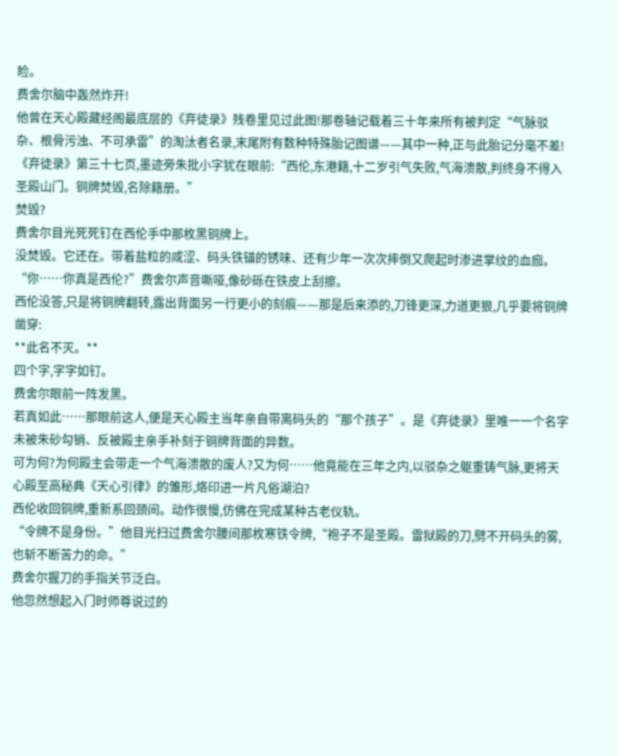睑。
费舍尔脑中轰然炸开!
他曾在天心殿藏经阁最底层的《弃徒录》残卷里见过此图!那卷轴记载着三十年来所有被判定“气脉驳杂、根骨污浊、不可承雷”的淘汰者名录,末尾附有数种特殊胎记图谱——其中一种,正与此胎记分毫不差!
《弃徒录》第三十七页,墨迹旁朱批小字犹在眼前:“西伦,东港籍,十二岁引气失败,气海溃散,判终身不得入圣殿山门。铜牌焚毁,名除籍册。”
焚毁?
费舍尔目光死死钉在西伦手中那枚黑铜牌上。
没焚毁。它还在。带着盐粒的咸涩、码头铁锚的锈味、还有少年一次次摔倒又爬起时渗进掌纹的血痂。
“你……你真是西伦?”费舍尔声音嘶哑,像砂砾在铁皮上刮擦。
西伦没答,只是将铜牌翻转,露出背面另一行更小的刻痕——那是后来添的,刀锋更深,力道更狠,几乎要将铜牌凿穿:
**此名不灭。**
四个字,字字如钉。
费舍尔眼前一阵发黑。
若真如此……那眼前这人,便是天心殿主当年亲自带离码头的“那个孩子”。是《弃徒录》里唯一一个名字未被朱砂勾销、反被殿主亲手补刻于铜牌背面的异数。
可为何?为何殿主会带走一个气海溃散的废人?又为何……他竟能在三年之内,以驳杂之躯重铸气脉,更将天心殿至高秘典《天心引律》的雏形,烙印进一片凡俗湖泊?
西伦收回铜牌,重新系回颈间。动作很慢,仿佛在完成某种古老仪轨。
“令牌不是身份。”他目光扫过费舍尔腰间那枚寒铁令牌,“袍子不是圣殿。雷狱殿的刀,劈不开码头的雾,也斩不断苦力的命。”
费舍尔握刀的手指关节泛白。
他忽然想起入门时师尊说过的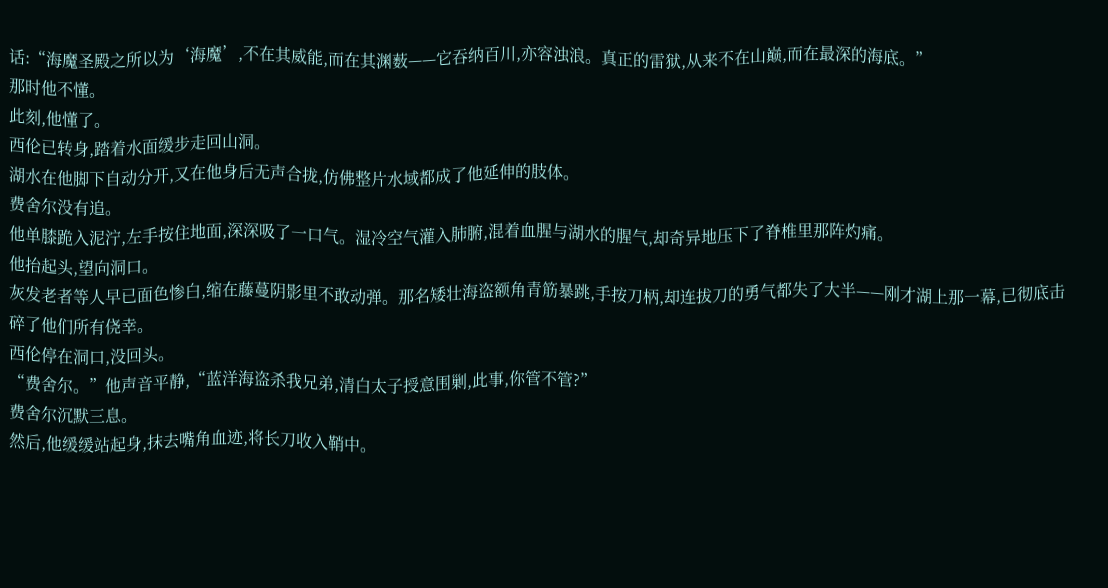话:“海魔圣殿之所以为‘海魔’,不在其威能,而在其渊薮——它吞纳百川,亦容浊浪。真正的雷狱,从来不在山巅,而在最深的海底。”
那时他不懂。
此刻,他懂了。
西伦已转身,踏着水面缓步走回山洞。
湖水在他脚下自动分开,又在他身后无声合拢,仿佛整片水域都成了他延伸的肢体。
费舍尔没有追。
他单膝跪入泥泞,左手按住地面,深深吸了一口气。湿冷空气灌入肺腑,混着血腥与湖水的腥气,却奇异地压下了脊椎里那阵灼痛。
他抬起头,望向洞口。
灰发老者等人早已面色惨白,缩在藤蔓阴影里不敢动弹。那名矮壮海盗额角青筋暴跳,手按刀柄,却连拔刀的勇气都失了大半——刚才湖上那一幕,已彻底击碎了他们所有侥幸。
西伦停在洞口,没回头。
“费舍尔。”他声音平静,“蓝洋海盗杀我兄弟,清白太子授意围剿,此事,你管不管?”
费舍尔沉默三息。
然后,他缓缓站起身,抹去嘴角血迹,将长刀收入鞘中。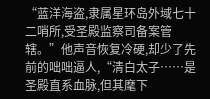“蓝洋海盗,隶属星环岛外域七十二哨所,受圣殿监察司备案管辖。”他声音恢复冷硬,却少了先前的咄咄逼人,“清白太子……是圣殿直系血脉,但其麾下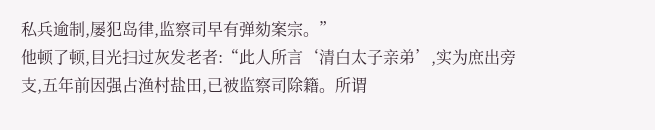私兵逾制,屡犯岛律,监察司早有弹劾案宗。”
他顿了顿,目光扫过灰发老者:“此人所言‘清白太子亲弟’,实为庶出旁支,五年前因强占渔村盐田,已被监察司除籍。所谓